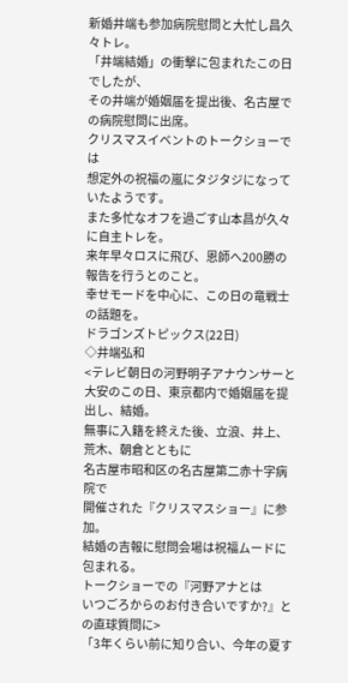新婚井端も参加病院慰問と大忙し昌久々トレ。
「井端結婚」の衝撃に包まれたこの日でしたが、
その井端が婚姻届を提出後、名古屋での病院慰問に出席。
クリスマスイベントのトークショーでは
想定外の祝福の嵐にタジタジになっていたようです。
また多忙なオフを過ごす山本昌が久々に自主トレを。
来年早々ロスに飛び、恩師へ200勝の報告を行うとのこと。
幸せモードを中心に、この日の竜戦士の話題を。
ドラゴンズトピックス(22日)
◇井端弘和
<テレビ朝日の河野明子アナウンサーと
大安のこの日、東京都内で婚姻届を提出し、結婚。
無事に入籍を終えた後、立浪、井上、荒木、朝倉とともに
名古屋市昭和区の名古屋第二赤十字病院で
開催された『クリスマスショー』に参加。
結婚の吉報に慰問会場は祝福ムードに包まれる。
トークショーでの『河野アナとは
いつごろからのお付き合いですか?』との直球質問に>
「3年くらい前に知り合い、今年の夏す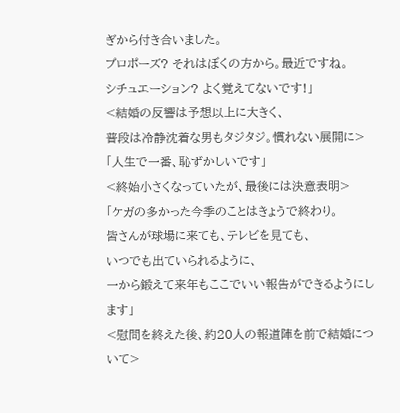ぎから付き合いました。
プロポーズ? それはぼくの方から。最近ですね。
シチュエーション? よく覚えてないです!」
<結婚の反響は予想以上に大きく、
普段は冷静沈着な男もタジタジ。慣れない展開に>
「人生で一番、恥ずかしいです」
<終始小さくなっていたが、最後には決意表明>
「ケガの多かった今季のことはきょうで終わり。
皆さんが球場に来ても、テレビを見ても、
いつでも出ていられるように、
一から鍛えて来年もここでいい報告ができるようにします」
<慰問を終えた後、約20人の報道陣を前で結婚について>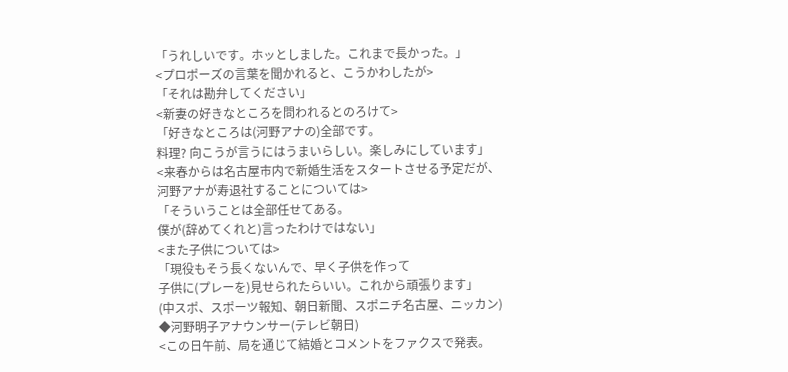「うれしいです。ホッとしました。これまで長かった。」
<プロポーズの言葉を聞かれると、こうかわしたが>
「それは勘弁してください」
<新妻の好きなところを問われるとのろけて>
「好きなところは(河野アナの)全部です。
料理? 向こうが言うにはうまいらしい。楽しみにしています」
<来春からは名古屋市内で新婚生活をスタートさせる予定だが、
河野アナが寿退社することについては>
「そういうことは全部任せてある。
僕が(辞めてくれと)言ったわけではない」
<また子供については>
「現役もそう長くないんで、早く子供を作って
子供に(プレーを)見せられたらいい。これから頑張ります」
(中スポ、スポーツ報知、朝日新聞、スポニチ名古屋、ニッカン)
◆河野明子アナウンサー(テレビ朝日)
<この日午前、局を通じて結婚とコメントをファクスで発表。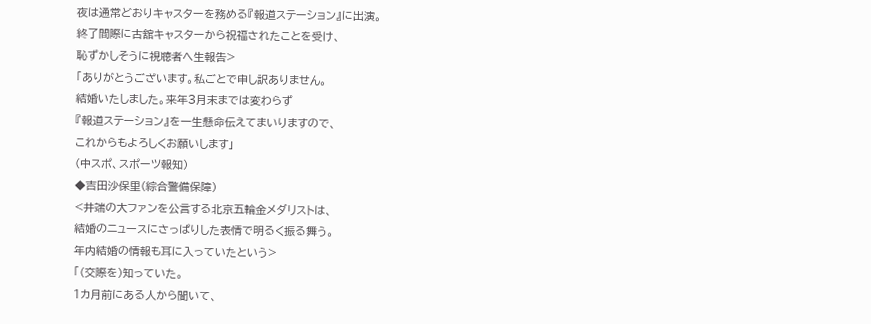夜は通常どおりキャスターを務める『報道ステーション』に出演。
終了間際に古舘キャスターから祝福されたことを受け、
恥ずかしそうに視聴者へ生報告>
「ありがとうございます。私ごとで申し訳ありません。
結婚いたしました。来年3月末までは変わらず
『報道ステーション』を一生懸命伝えてまいりますので、
これからもよろしくお願いします」
(中スポ、スポーツ報知)
◆吉田沙保里(綜合警備保障)
<井端の大ファンを公言する北京五輪金メダリストは、
結婚のニュースにさっぱりした表情で明るく振る舞う。
年内結婚の情報も耳に入っていたという>
「(交際を)知っていた。
1カ月前にある人から聞いて、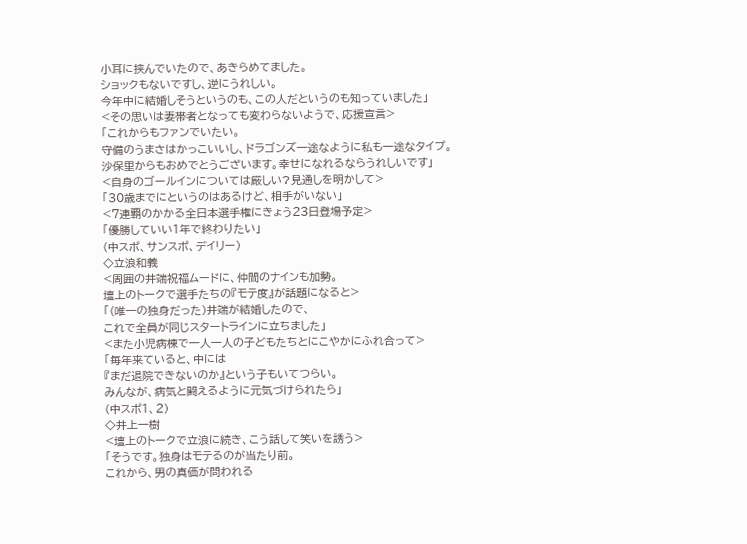小耳に挟んでいたので、あきらめてました。
ショックもないですし、逆にうれしい。
今年中に結婚しそうというのも、この人だというのも知っていました」
<その思いは妻帯者となっても変わらないようで、応援宣言>
「これからもファンでいたい。
守備のうまさはかっこいいし、ドラゴンズ一途なように私も一途なタイプ。
沙保里からもおめでとうございます。幸せになれるならうれしいです」
<自身のゴールインについては厳しい?見通しを明かして>
「30歳までにというのはあるけど、相手がいない」
<7連覇のかかる全日本選手権にきょう23日登場予定>
「優勝していい1年で終わりたい」
(中スポ、サンスポ、デイリー)
◇立浪和義
<周囲の井端祝福ムードに、仲間のナインも加勢。
壇上のトークで選手たちの『モテ度』が話題になると>
「(唯一の独身だった)井端が結婚したので、
これで全員が同じスタートラインに立ちました」
<また小児病棟で一人一人の子どもたちとにこやかにふれ合って>
「毎年来ていると、中には
『まだ退院できないのか』という子もいてつらい。
みんなが、病気と闘えるように元気づけられたら」
(中スポ1、2)
◇井上一樹
<壇上のトークで立浪に続き、こう話して笑いを誘う>
「そうです。独身はモテるのが当たり前。
これから、男の真価が問われる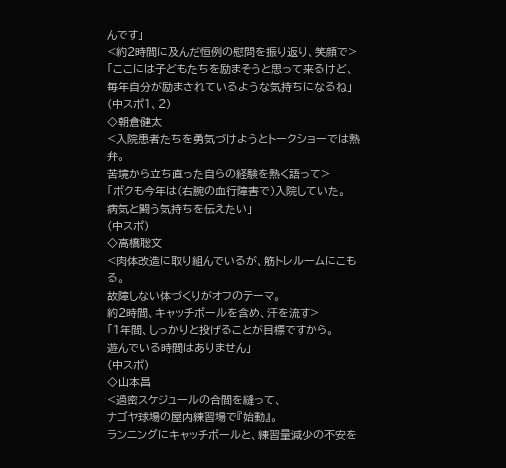んです」
<約2時間に及んだ恒例の慰問を振り返り、笑顔で>
「ここには子どもたちを励まそうと思って来るけど、
毎年自分が励まされているような気持ちになるね」
(中スポ1、2)
◇朝倉健太
<入院患者たちを勇気づけようとトークショーでは熱弁。
苦境から立ち直った自らの経験を熱く語って>
「ボクも今年は(右腕の血行障害で)入院していた。
病気と闘う気持ちを伝えたい」
(中スポ)
◇高橋聡文
<肉体改造に取り組んでいるが、筋トレルームにこもる。
故障しない体づくりがオフのテーマ。
約2時間、キャッチボールを含め、汗を流す>
「1年間、しっかりと投げることが目標ですから。
遊んでいる時間はありません」
(中スポ)
◇山本昌
<過密スケジュールの合間を縫って、
ナゴヤ球場の屋内練習場で『始動』。
ランニングにキャッチボールと、練習量減少の不安を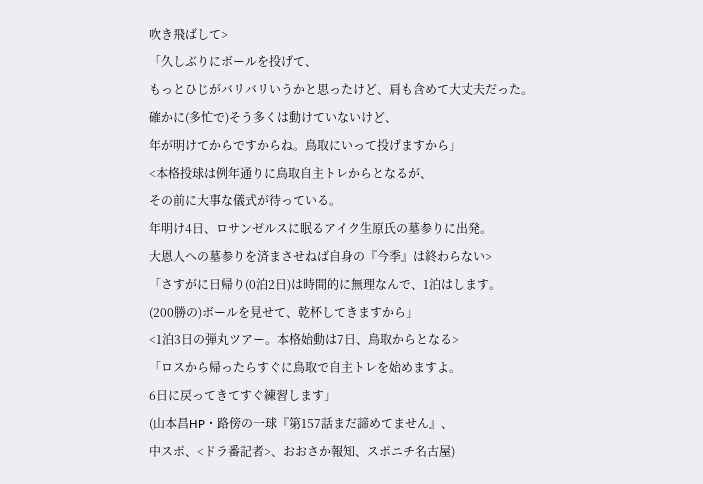吹き飛ばして>
「久しぶりにボールを投げて、
もっとひじがバリバリいうかと思ったけど、肩も含めて大丈夫だった。
確かに(多忙で)そう多くは動けていないけど、
年が明けてからですからね。鳥取にいって投げますから」
<本格投球は例年通りに鳥取自主トレからとなるが、
その前に大事な儀式が待っている。
年明け4日、ロサンゼルスに眠るアイク生原氏の墓参りに出発。
大恩人への墓参りを済まさせねば自身の『今季』は終わらない>
「さすがに日帰り(0泊2日)は時間的に無理なんで、1泊はします。
(200勝の)ボールを見せて、乾杯してきますから」
<1泊3日の弾丸ツアー。本格始動は7日、鳥取からとなる>
「ロスから帰ったらすぐに鳥取で自主トレを始めますよ。
6日に戻ってきてすぐ練習します」
(山本昌HP・路傍の一球『第157話まだ諦めてません』、
中スポ、<ドラ番記者>、おおさか報知、スポニチ名古屋)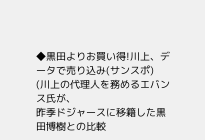◆黒田よりお買い得!川上、データで売り込み(サンスポ)
(川上の代理人を務めるエバンス氏が、
昨季ドジャースに移籍した黒田博樹との比較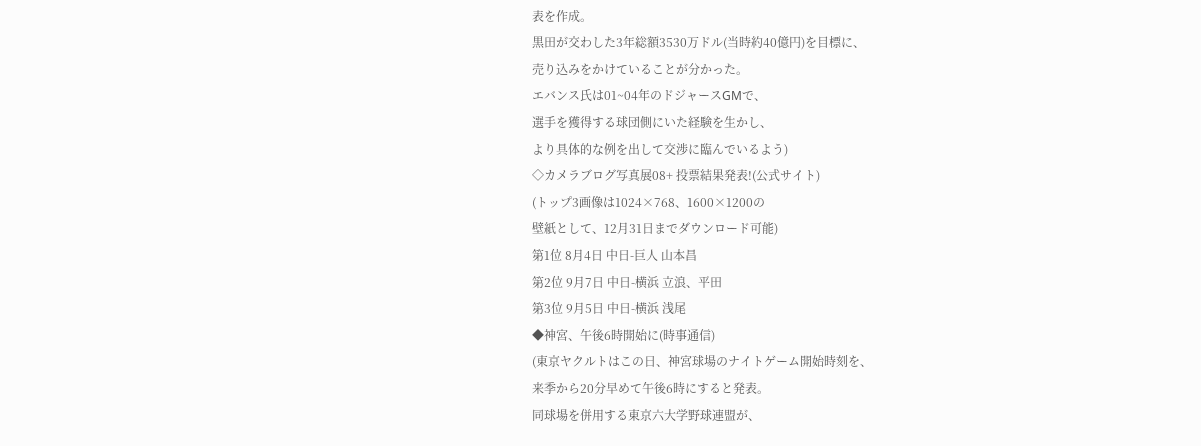表を作成。
黒田が交わした3年総額3530万ドル(当時約40億円)を目標に、
売り込みをかけていることが分かった。
エバンス氏は01~04年のドジャースGMで、
選手を獲得する球団側にいた経験を生かし、
より具体的な例を出して交渉に臨んでいるよう)
◇カメラブログ写真展08+ 投票結果発表!(公式サイト)
(トップ3画像は1024×768、1600×1200の
壁紙として、12月31日までダウンロード可能)
第1位 8月4日 中日-巨人 山本昌
第2位 9月7日 中日-横浜 立浪、平田
第3位 9月5日 中日-横浜 浅尾
◆神宮、午後6時開始に(時事通信)
(東京ヤクルトはこの日、神宮球場のナイトゲーム開始時刻を、
来季から20分早めて午後6時にすると発表。
同球場を併用する東京六大学野球連盟が、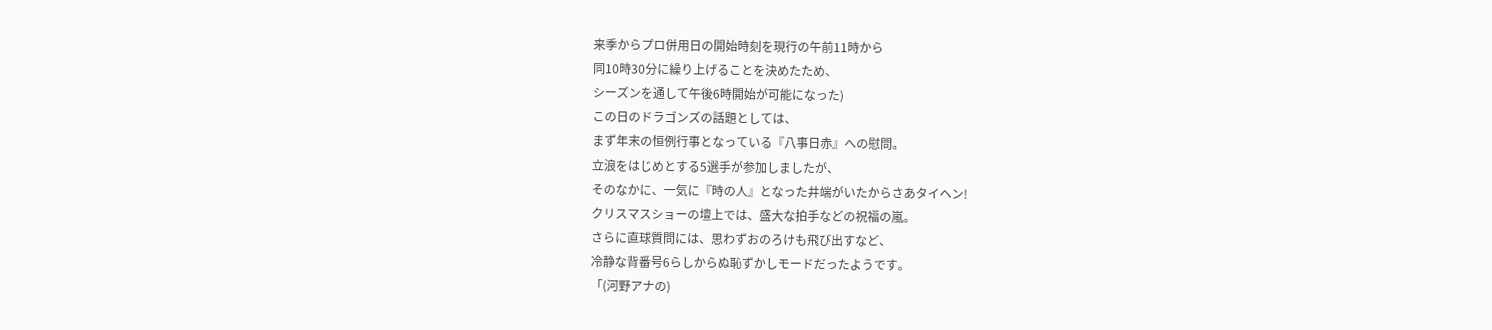来季からプロ併用日の開始時刻を現行の午前11時から
同10時30分に繰り上げることを決めたため、
シーズンを通して午後6時開始が可能になった)
この日のドラゴンズの話題としては、
まず年末の恒例行事となっている『八事日赤』への慰問。
立浪をはじめとする5選手が参加しましたが、
そのなかに、一気に『時の人』となった井端がいたからさあタイヘン!
クリスマスショーの壇上では、盛大な拍手などの祝福の嵐。
さらに直球質問には、思わずおのろけも飛び出すなど、
冷静な背番号6らしからぬ恥ずかしモードだったようです。
「(河野アナの)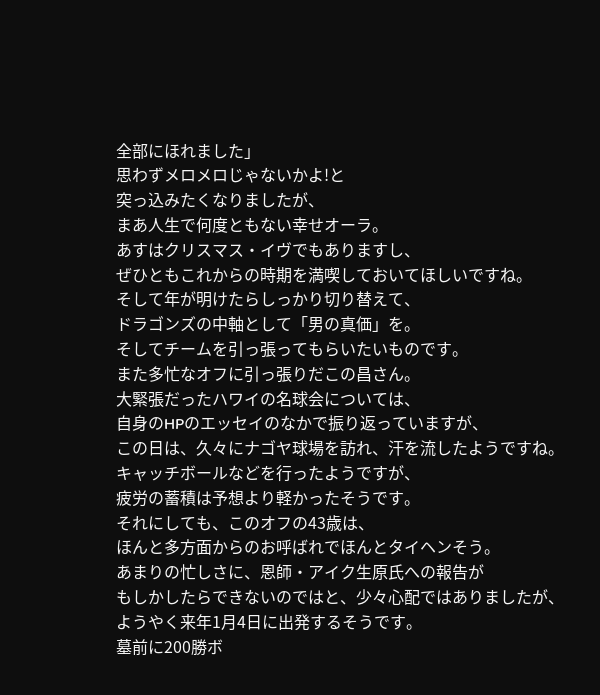全部にほれました」
思わずメロメロじゃないかよ!と
突っ込みたくなりましたが、
まあ人生で何度ともない幸せオーラ。
あすはクリスマス・イヴでもありますし、
ぜひともこれからの時期を満喫しておいてほしいですね。
そして年が明けたらしっかり切り替えて、
ドラゴンズの中軸として「男の真価」を。
そしてチームを引っ張ってもらいたいものです。
また多忙なオフに引っ張りだこの昌さん。
大緊張だったハワイの名球会については、
自身のHPのエッセイのなかで振り返っていますが、
この日は、久々にナゴヤ球場を訪れ、汗を流したようですね。
キャッチボールなどを行ったようですが、
疲労の蓄積は予想より軽かったそうです。
それにしても、このオフの43歳は、
ほんと多方面からのお呼ばれでほんとタイヘンそう。
あまりの忙しさに、恩師・アイク生原氏への報告が
もしかしたらできないのではと、少々心配ではありましたが、
ようやく来年1月4日に出発するそうです。
墓前に200勝ボ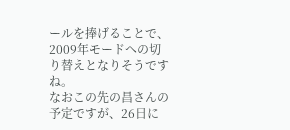ールを捧げることで、
2009年モードへの切り替えとなりそうですね。
なおこの先の昌さんの予定ですが、26日に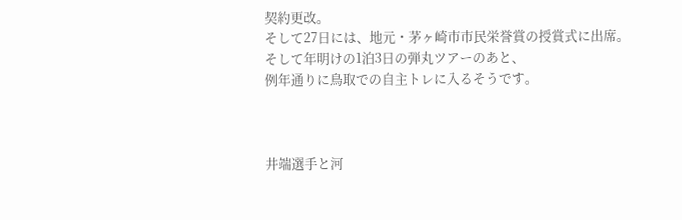契約更改。
そして27日には、地元・茅ヶ崎市市民栄誉賞の授賞式に出席。
そして年明けの1泊3日の弾丸ツアーのあと、
例年通りに鳥取での自主トレに入るそうです。



井端選手と河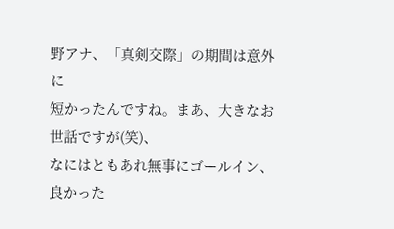野アナ、「真剣交際」の期間は意外に
短かったんですね。まあ、大きなお世話ですが(笑)、
なにはともあれ無事にゴールイン、良かった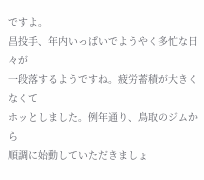ですよ。
昌投手、年内いっぱいでようやく多忙な日々が
一段落するようですね。疲労蓄積が大きくなくて
ホッとしました。例年通り、鳥取のジムから
順調に始動していただきましょ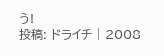う!
投稿: ドライチ | 2008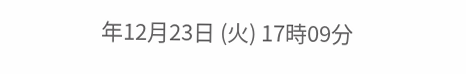年12月23日 (火) 17時09分